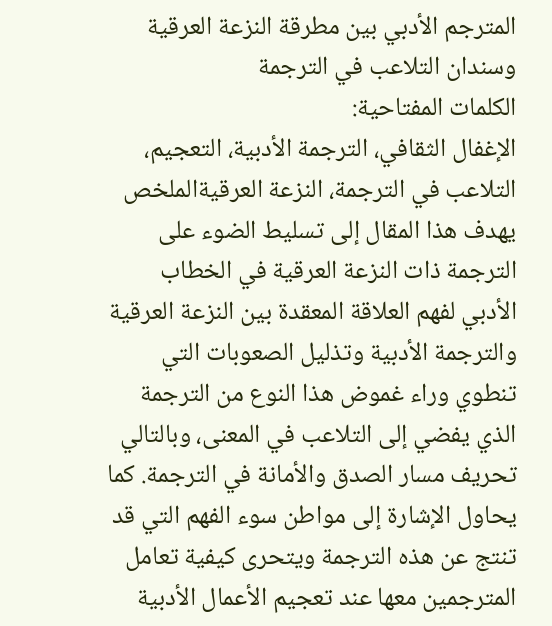المترجم الأدبي بين مطرقة النزعة العرقية وسندان التلاعب في الترجمة
الكلمات المفتاحية:
الإغفال الثقافي، الترجمة الأدبية، التعجيم، التلاعب في الترجمة، النزعة العرقيةالملخص
يهدف هذا المقال إلى تسليط الضوء على الترجمة ذات النزعة العرقية في الخطاب الأدبي لفهم العلاقة المعقدة بين النزعة العرقية والترجمة الأدبية وتذليل الصعوبات التي تنطوي وراء غموض هذا النوع من الترجمة الذي يفضي إلى التلاعب في المعنى، وبالتالي تحريف مسار الصدق والأمانة في الترجمة. كما يحاول الإشارة إلى مواطن سوء الفهم التي قد تنتج عن هذه الترجمة ويتحرى كيفية تعامل المترجمين معها عند تعجيم الأعمال الأدبية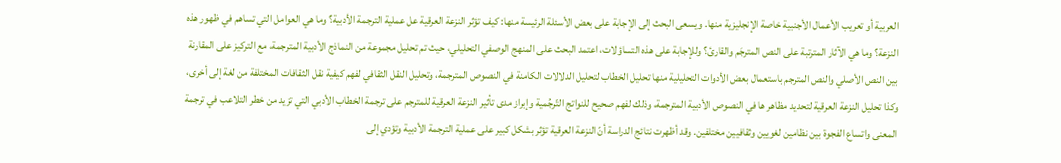العربية أو تعريب الأعمال الأجنبية خاصة الإنجليزية منها. ويسعى البحث إلى الإجابة على بعض الأسئلة الرئيسة منها: كيف تؤثر النزعة العرقية عل عملية الترجمة الأدبية؟ وما هي العوامل التي تساهم في ظهور هذه النزعة؟ وما هي الآثار المترتبة على النص المترجَم والقارئ؟ وللإجابة على هذه التساؤلات، اعتمد البحث على المنهج الوصفي التحليلي، حيث تم تحليل مجموعة من النماذج الأدبية المترجمة، مع التركيز على المقارنة بين النص الأصلي والنص المترجم باستعمال بعض الأدوات التحليلية منها تحليل الخطاب لتحليل الدلالات الكامنة في النصوص المترجمة، وتحليل النقل الثقافي لفهم كيفية نقل الثقافات المختلفة من لغة إلى أخرى، وكذا تحليل النزعة العرقية لتحديد مظاهر ها في النصوص الأدبية المترجمة، وذلك لفهم صحيح للنواتج التّرجُمية وإبراز مدى تأثير النزعة العرقية للمترجم على ترجمة الخطاب الأدبي التي تزيد من خطر التلاعب في ترجمة المعنى واتساع الفجوة بين نظامين لغويين وثقافيين مختلفين. وقد أظهرت نتائج الدراسة أنّ النزعة العرقية تؤثر بشكل كبير على عملية الترجمة الأدبية وتؤدي إلى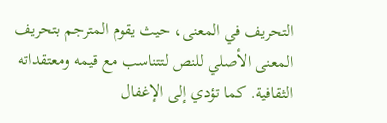التحريف في المعنى، حيث يقوم المترجم بتحريف المعنى الأصلي للنص لتتناسب مع قيمه ومعتقداته الثقافية. كما تؤدي إلى الإغفال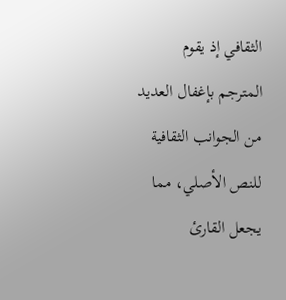الثقافي إذ يقوم المترجم بإغفال العديد من الجوانب الثقافية للنص الأصلي، مما يجعل القارئ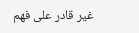غير قادر على فهم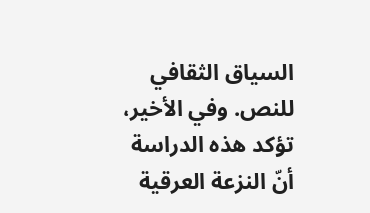السياق الثقافي للنص. وفي الأخير، تؤكد هذه الدراسة أنّ النزعة العرقية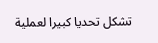تشكل تحديا كبيرا لعملية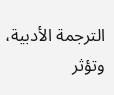الترجمة الأدبية، وتؤثر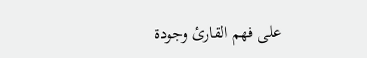على فهم القارئ وجودة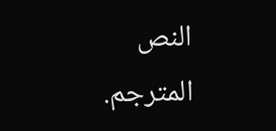النص المترجم.